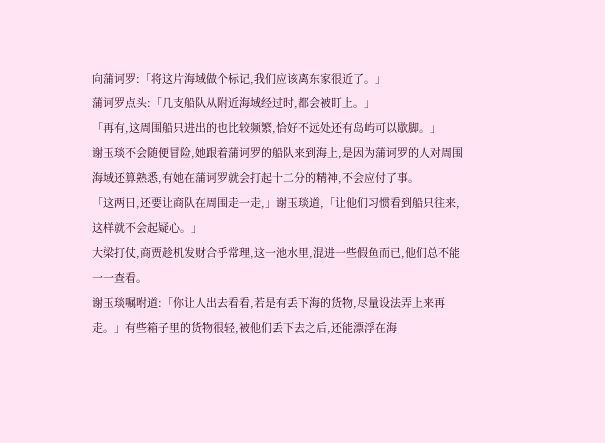向蒲诃罗:「将这片海域做个标记,我们应该离东家很近了。」
蒲诃罗点头:「几支船队从附近海域经过时,都会被盯上。」
「再有,这周围船只进出的也比较频繁,恰好不远处还有岛屿可以歇脚。」
谢玉琰不会随便冒险,她跟着蒲诃罗的船队来到海上,是因为蒲诃罗的人对周围海域还算熟悉,有她在蒲诃罗就会打起十二分的精神,不会应付了事。
「这两日,还要让商队在周围走一走,」谢玉琰道,「让他们习惯看到船只往来,这样就不会起疑心。」
大梁打仗,商贾趁机发财合乎常理,这一池水里,混进一些假鱼而已,他们总不能一一查看。
谢玉琰嘱咐道:「你让人出去看看,若是有丢下海的货物,尽量设法弄上来再走。」有些箱子里的货物很轻,被他们丢下去之后,还能漂浮在海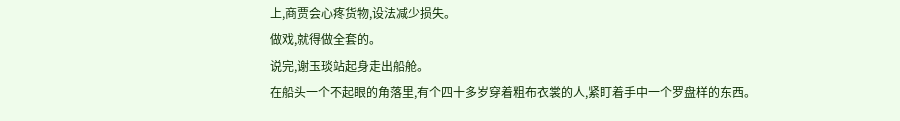上,商贾会心疼货物,设法减少损失。
做戏,就得做全套的。
说完,谢玉琰站起身走出船舱。
在船头一个不起眼的角落里,有个四十多岁穿着粗布衣裳的人,紧盯着手中一个罗盘样的东西。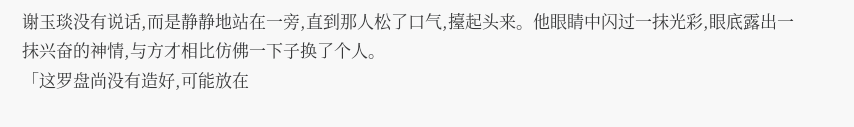谢玉琰没有说话,而是静静地站在一旁,直到那人松了口气,擡起头来。他眼睛中闪过一抹光彩,眼底露出一抹兴奋的神情,与方才相比仿佛一下子换了个人。
「这罗盘尚没有造好,可能放在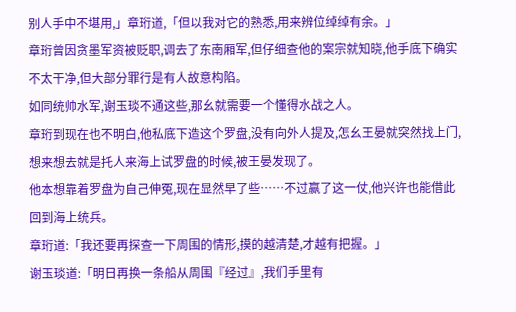别人手中不堪用,」章珩道,「但以我对它的熟悉,用来辨位绰绰有余。」
章珩曾因贪墨军资被贬职,调去了东南厢军,但仔细查他的案宗就知晓,他手底下确实不太干净,但大部分罪行是有人故意构陷。
如同统帅水军,谢玉琰不通这些,那幺就需要一个懂得水战之人。
章珩到现在也不明白,他私底下造这个罗盘,没有向外人提及,怎幺王晏就突然找上门,想来想去就是托人来海上试罗盘的时候,被王晏发现了。
他本想靠着罗盘为自己伸冤,现在显然早了些……不过赢了这一仗,他兴许也能借此回到海上统兵。
章珩道:「我还要再探查一下周围的情形,摸的越清楚,才越有把握。」
谢玉琰道:「明日再换一条船从周围『经过』,我们手里有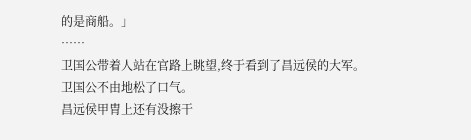的是商船。」
……
卫国公带着人站在官路上眺望,终于看到了昌远侯的大军。
卫国公不由地松了口气。
昌远侯甲胄上还有没擦干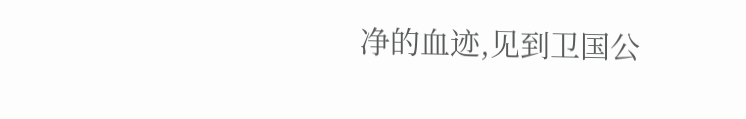净的血迹,见到卫国公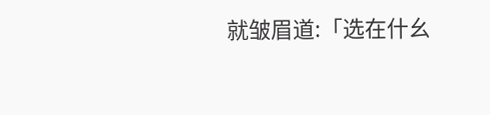就皱眉道:「选在什幺